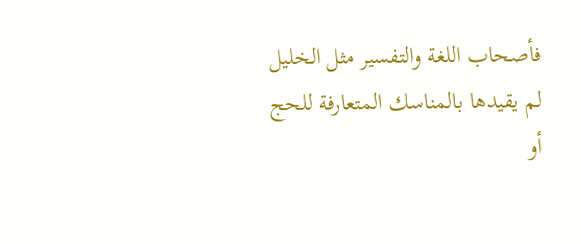فأصحاب اللغة والتفسير مثل الخليل لم يقيدها بالمناسك المتعارفة للحج أو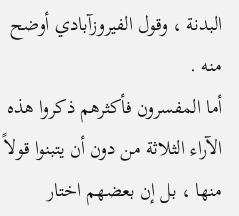البدنة ، وقول الفيروزآبادي أوضح منه .
أما المفسرون فأكثرهم ذكروا هذه الآراء الثلاثة من دون أن يتبنوا قولاً منها ، بل إن بعضهم اختار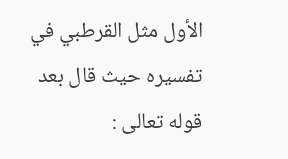الأول مثل القرطبي في تفسيره حيث قال بعد قوله تعالى :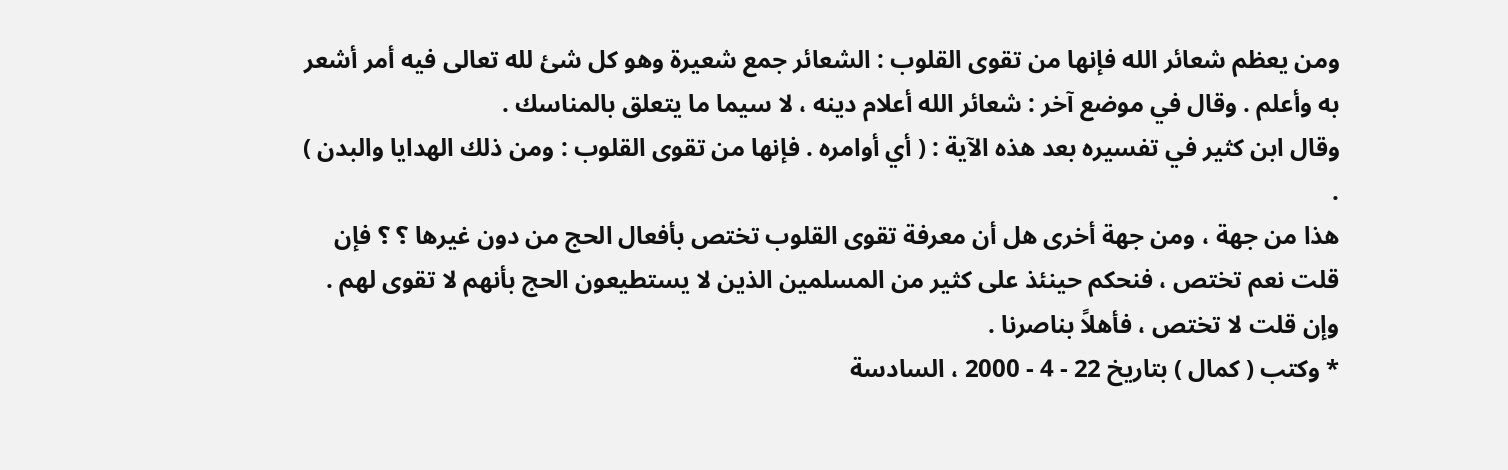ومن يعظم شعائر الله فإنها من تقوى القلوب : الشعائر جمع شعيرة وهو كل شئ لله تعالى فيه أمر أشعر به وأعلم . وقال في موضع آخر : شعائر الله أعلام دينه ، لا سيما ما يتعلق بالمناسك .
وقال ابن كثير في تفسيره بعد هذه الآية : ( أي أوامره . فإنها من تقوى القلوب : ومن ذلك الهدايا والبدن ) .
هذا من جهة ، ومن جهة أخرى هل أن معرفة تقوى القلوب تختص بأفعال الحج من دون غيرها ؟ ؟ فإن قلت نعم تختص ، فنحكم حينئذ على كثير من المسلمين الذين لا يستطيعون الحج بأنهم لا تقوى لهم .
وإن قلت لا تختص ، فأهلاً بناصرنا .
* وكتب ( كمال ) بتاريخ 22 - 4 - 2000 ، السادسة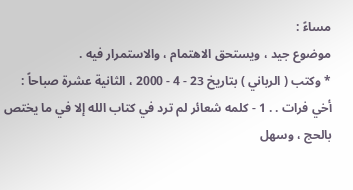مساءً :
موضوع جيد ، ويستحق الاهتمام ، والاستمرار فيه .
* وكتب ( الرباني ) بتاريخ 23 - 4 - 2000 ، الثانية عشرة صباحاً :
أخي فرات . . 1 - كلمه شعائر لم ترد في كتاب الله إلا في ما يختص بالحج ، وسهل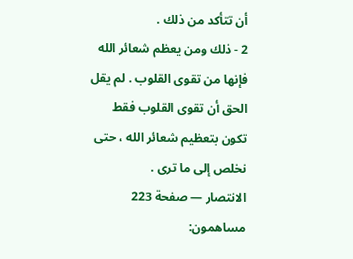أن تتأكد من ذلك .
2 - ذلك ومن يعظم شعائر الله فإنها من تقوى القلوب . لم يقل الحق أن تقوى القلوب فقط تكون بتعظيم شعائر الله ، حتى نخلص إلى ما ترى .
الانتصار — صفحة 223
مساهمون: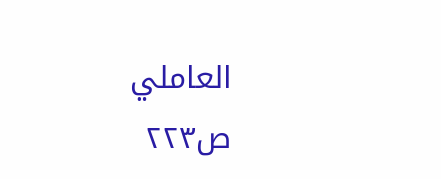العاملي
ص٢٢٣